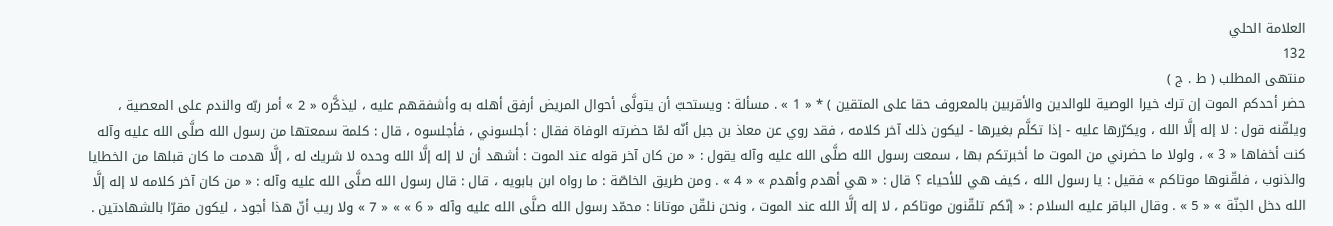العلامة الحلي
132
منتهى المطلب ( ط . ج )
حضر أحدكم الموت إن ترك خيرا الوصية للوالدين والأقربين بالمعروف حقا على المتقين ) * « 1 » . مسألة : ويستحبّ أن يتولَّى أحوال المريض أرفق أهله به وأشفقهم عليه ، ليذكَّره « 2 » أمر ربّه والندم على المعصية ، ويلقّنه قول : لا إله إلَّا الله ، ويكرّرها عليه - إذا تكلَّم بغيرها - ليكون ذلك آخر كلامه ، فقد روي عن معاذ بن جبل أنّه لمّا حضرته الوفاة فقال : أجلسوني ، فأجلسوه ، قال : كلمة سمعتها من رسول الله صلَّى الله عليه وآله كنت أخفاها « 3 » ، ولولا ما حضرني من الموت ما أخبرتكم بها ، سمعت رسول الله صلَّى الله عليه وآله يقول : « من كان آخر قوله عند الموت : أشهد أن لا إله إلَّا الله وحده لا شريك له ، إلَّا هدمت ما كان قبلها من الخطايا والذنوب ، فلقّنوها موتاكم » فقيل : يا رسول الله ، كيف هي للأحياء ؟ قال : « هي أهدم وأهدم » « 4 » . ومن طريق الخاصّة : ما رواه ابن بابويه ، قال : قال رسول الله صلَّى الله عليه وآله : « من كان آخر كلامه لا إله إلَّا الله دخل الجنّة » « 5 » . وقال الباقر عليه السلام : « إنّكم تلقّنون موتاكم ، لا إله إلَّا الله عند الموت ، ونحن نلقّن موتانا : محمّد رسول الله صلَّى الله عليه وآله « 6 » » « 7 » ولا ريب أنّ هذا أجود ، ليكون مقرّا بالشهادتين .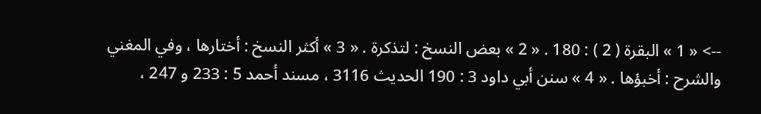--> « 1 » البقرة ( 2 ) : 180 . « 2 » بعض النسخ : لتذكرة . « 3 » أكثر النسخ : أختارها ، وفي المغني والشرح : أخبؤها . « 4 » سنن أبي داود 3 : 190 الحديث 3116 ، مسند أحمد 5 : 233 و 247 ،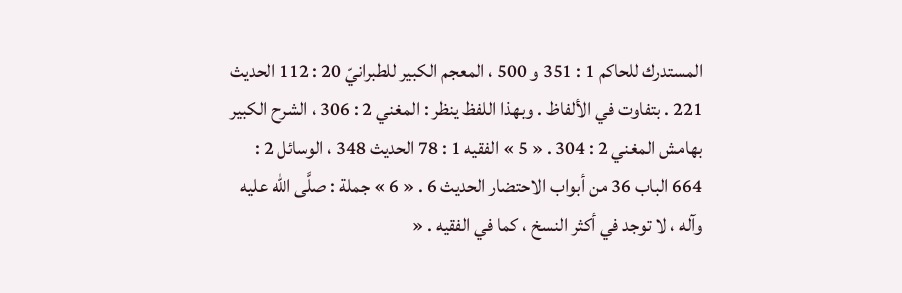المستدرك للحاكم 1 : 351 و 500 ، المعجم الكبير للطبرانيّ 20 : 112 الحديث 221 . بتفاوت في الألفاظ . وبهذا اللفظ ينظر : المغني 2 : 306 ، الشرح الكبير بهامش المغني 2 : 304 . « 5 » الفقيه 1 : 78 الحديث 348 ، الوسائل 2 : 664 الباب 36 من أبواب الاحتضار الحديث 6 . « 6 » جملة : صلَّى الله عليه وآله ، لا توجد في أكثر النسخ ، كما في الفقيه . «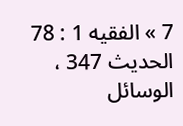7 » الفقيه 1 : 78 الحديث 347 ، الوسائل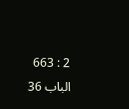2 : 663 الباب 36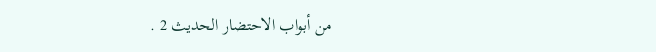من أبواب الاحتضار الحديث 2 .